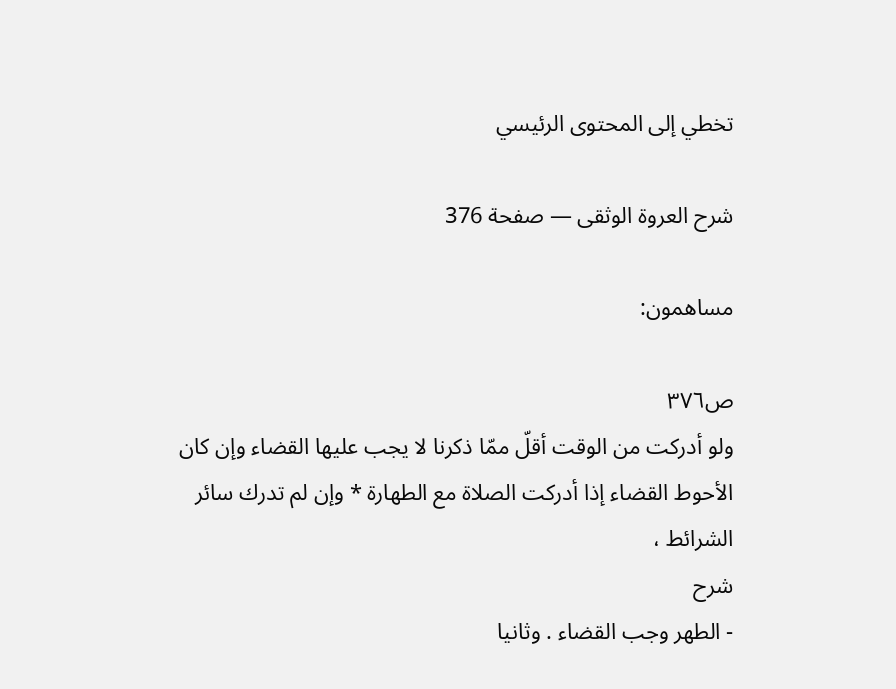تخطي إلى المحتوى الرئيسي

شرح العروة الوثقى — صفحة 376

مساهمون:

ص٣٧٦
ولو أدركت من الوقت أقلّ ممّا ذكرنا لا يجب عليها القضاء وإن كان الأحوط القضاء إذا أدركت الصلاة مع الطهارة * وإن لم تدرك سائر الشرائط ،
شرح
- الطهر وجب القضاء . وثانيا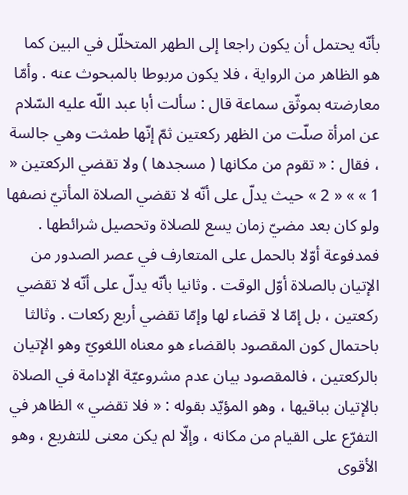بأنّه يحتمل أن يكون راجعا إلى الطهر المتخلّل في البين كما هو الظاهر من الرواية ، فلا يكون مربوطا بالمبحوث عنه . وأمّا معارضته بموثّق سماعة قال : سألت أبا عبد اللّه عليه السّلام عن امرأة صلّت من الظهر ركعتين ثمّ إنّها طمثت وهي جالسة ، فقال : « تقوم من مكانها ( مسجدها ) ولا تقضي الركعتين « 1 » » « 2 » حيث يدلّ على أنّه لا تقضي الصلاة المأتيّ نصفها ولو كان بعد مضيّ زمان يسع للصلاة وتحصيل شرائطها . فمدفوعة أوّلا بالحمل على المتعارف في عصر الصدور من الإتيان بالصلاة أوّل الوقت . وثانيا بأنّه يدلّ على أنّه لا تقضي ركعتين ، بل إمّا لا قضاء لها وإمّا تقضي أربع ركعات . وثالثا باحتمال كون المقصود بالقضاء هو معناه اللغويّ وهو الإتيان بالركعتين ، فالمقصود بيان عدم مشروعيّة الإدامة في الصلاة بالإتيان بباقيها ، وهو المؤيّد بقوله : « فلا تقضي » الظاهر في التفرّع على القيام من مكانه ، وإلّا لم يكن معنى للتفريع ، وهو الأقوى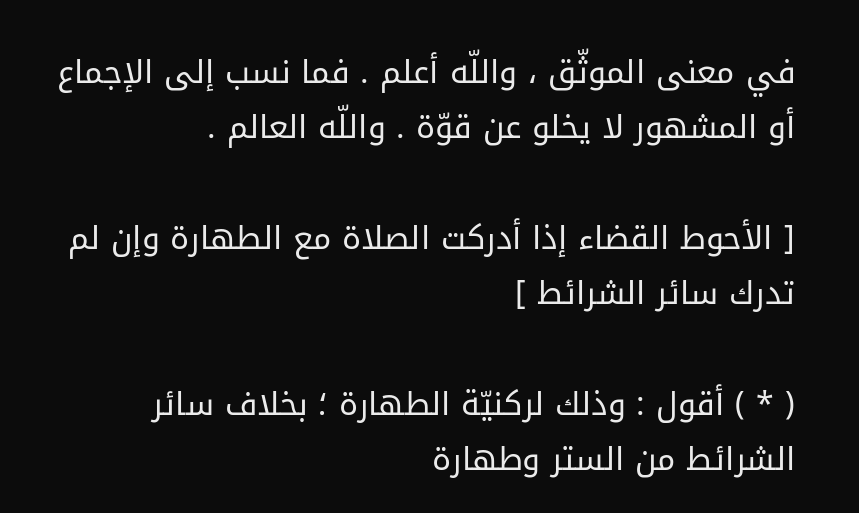في معنى الموثّق ، واللّه أعلم . فما نسب إلى الإجماع أو المشهور لا يخلو عن قوّة . واللّه العالم .

[ الأحوط القضاء إذا أدركت الصلاة مع الطهارة وإن لم تدرك سائر الشرائط ]

( * ) أقول : وذلك لركنيّة الطهارة ؛ بخلاف سائر الشرائط من الستر وطهارة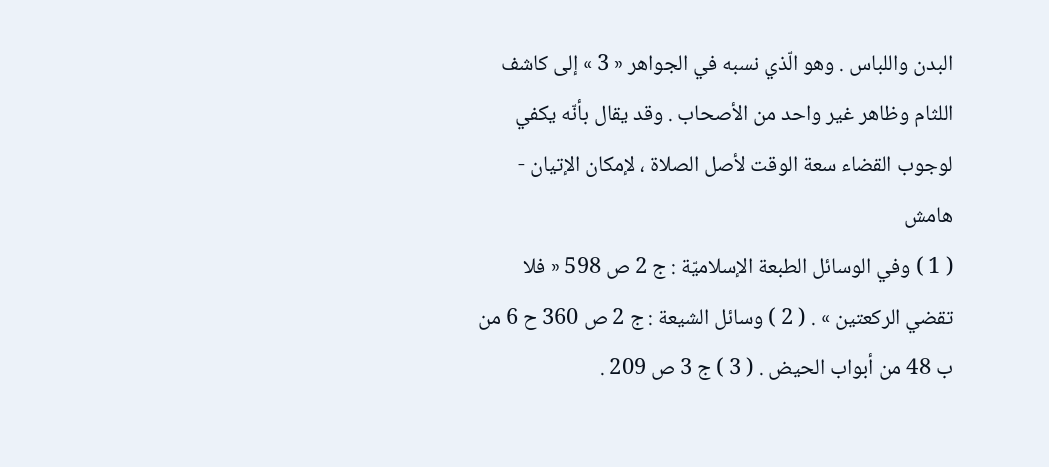البدن واللباس . وهو الّذي نسبه في الجواهر « 3 » إلى كاشف اللثام وظاهر غير واحد من الأصحاب . وقد يقال بأنّه يكفي لوجوب القضاء سعة الوقت لأصل الصلاة ، لإمكان الإتيان -
هامش
( 1 ) وفي الوسائل الطبعة الإسلاميّة : ج 2 ص 598 « فلا تقضي الركعتين » . ( 2 ) وسائل الشيعة : ج 2 ص 360 ح 6 من ب 48 من أبواب الحيض . ( 3 ) ج 3 ص 209 .